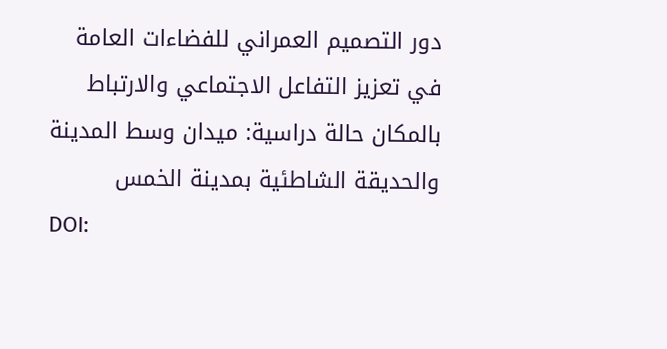دور التصميم العمراني للفضاءات العامة في تعزيز التفاعل الاجتماعي والارتباط بالمكان حالة دراسية: ميدان وسط المدينة والحديقة الشاطئية بمدينة الخمس
DOI: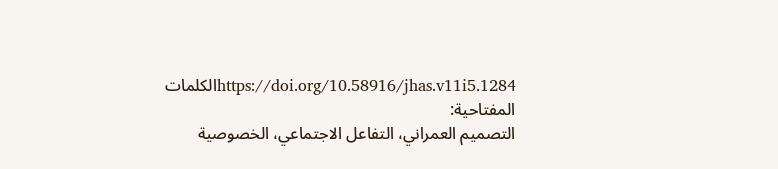https://doi.org/10.58916/jhas.v11i5.1284الكلمات المفتاحية:
التصميم العمراني، التفاعل الاجتماعي، الخصوصية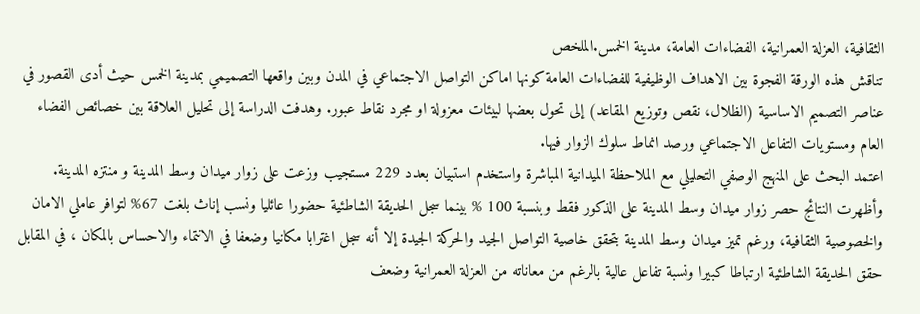الثقافية، العزلة العمرانية، الفضاءات العامة، مدينة الخمس.الملخص
تناقش هذه الورقة الفجوة بين الاهداف الوظيفية للفضاءات العامة كونها اماكن التواصل الاجتماعي في المدن وبين واقعها التصميمي بمدينة الخمس حيث أدى القصور في عناصر التصميم الاساسية (الظلال، نقص وتوزيع المقاعد) إلى تحول بعضها لبيئات معزولة او مجرد نقاط عبور. وهدفت الدراسة إلى تحليل العلاقة بين خصائص الفضاء العام ومستويات التفاعل الاجتماعي ورصد انماط سلوك الزوار فيها.
اعتمد البحث على المنهج الوصفي التحليلي مع الملاحظة الميدانية المباشرة واستخدم استبيان بعدد 229 مستجيب وزعت على زوار ميدان وسط المدينة و منتزه المدينة. وأظهرت النتائج حصر زوار ميدان وسط المدينة على الذكور فقط وبنسبة 100 % بينما سجل الحديقة الشاطئية حضورا عائليا ونسب إناث بلغت 67% لتوافر عاملي الامان والخصوصية الثقافية، ورغم تميز ميدان وسط المدينة بتحقق خاصية التواصل الجيد والحركة الجيدة إلا أنه سجل اغترابا مكانيا وضعفا في الانتماء والاحساس بالمكان ، في المقابل حقق الحديقة الشاطئية ارتباطا كبيرا ونسبة تفاعل عالية بالرغم من معاناته من العزلة العمرانية وضعف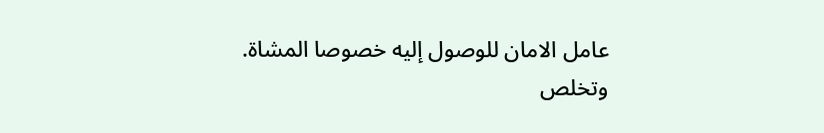عامل الامان للوصول إليه خصوصا المشاة.
وتخلص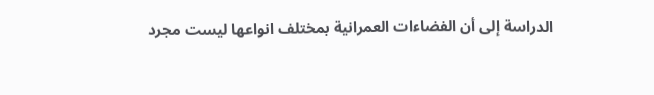الدراسة إلى أن الفضاءات العمرانية بمختلف انواعها ليست مجرد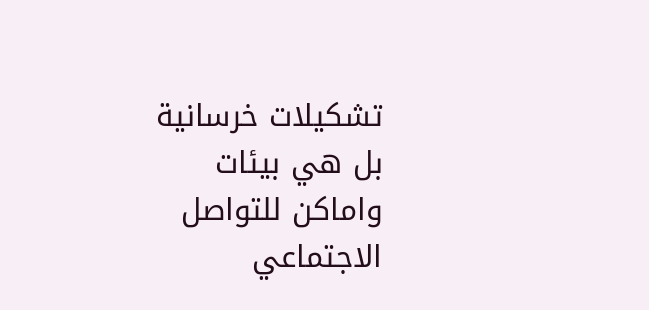تشكيلات خرسانية بل هي بيئات واماكن للتواصل الاجتماعي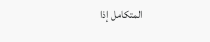المتكامل إذا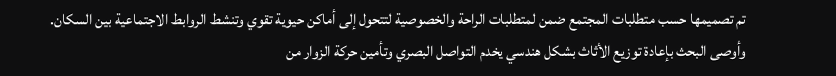تم تصميمها حسب متطلبات المجتمع ضمن لمتطلبات الراحة والخصوصية لتتحول إلى أماكن حيوية تقوي وتنشط الروابط الاجتماعية بين السكان.
وأوصى البحث بإعادة توزيع الأثاث بشكل هندسي يخدم التواصل البصري وتأمين حركة الزوار من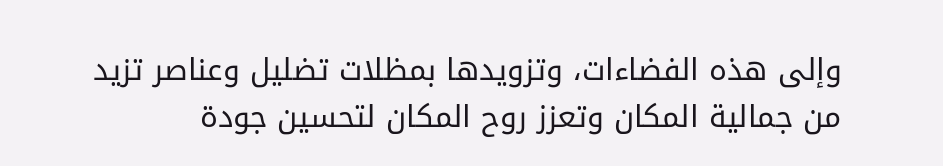وإلى هذه الفضاءات، وتزويدها بمظلات تضليل وعناصر تزيد من جمالية المكان وتعزز روح المكان لتحسين جودة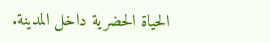الحياة الحضرية داخل المدينة.